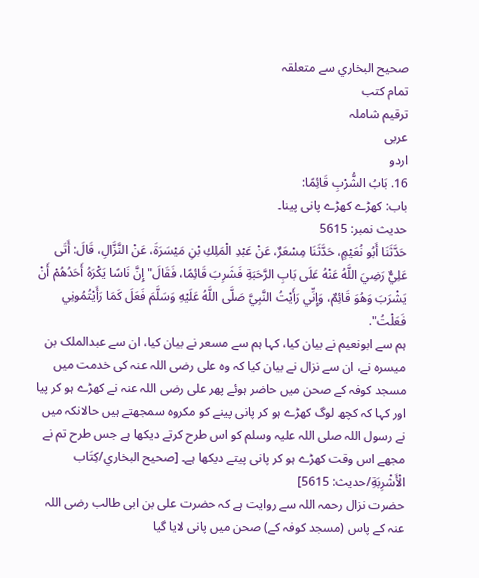صحيح البخاري سے متعلقہ
تمام کتب
ترقیم شاملہ
عربی
اردو
16. بَابُ الشُّرْبِ قَائِمًا:
باب: کھڑے کھڑے پانی پینا۔
حدیث نمبر: 5615
حَدَّثَنَا أَبُو نُعَيْمٍ، حَدَّثَنَا مِسْعَرٌ، عَنْ عَبْدِ الْمَلِكِ بْنِ مَيْسَرَةَ، عَنْ النَّزَّالِ، قَالَ: أَتَى عَلِيٌّ رَضِيَ اللَّهُ عَنْهُ عَلَى بَابِ الرَّحَبَةِ فَشَرِبَ قَائِمًا، فَقَالَ" إِنَّ نَاسًا يَكْرَهُ أَحَدُهُمْ أَنْ يَشْرَبَ وَهُوَ قَائِمٌ، وَإِنِّي رَأَيْتُ النَّبِيَّ صَلَّى اللَّهُ عَلَيْهِ وَسَلَّمَ فَعَلَ كَمَا رَأَيْتُمُونِي فَعَلْتُ".
ہم سے ابونعیم نے بیان کیا، کہا ہم سے مسعر نے بیان کیا، ان سے عبدالملک بن میسرہ نے، ان سے نزال نے بیان کیا کہ وہ علی رضی اللہ عنہ کی خدمت میں مسجد کوفہ کے صحن میں حاضر ہوئے پھر علی رضی اللہ عنہ نے کھڑے ہو کر پیا اور کہا کہ کچھ لوگ کھڑے ہو کر پانی پینے کو مکروہ سمجھتے ہیں حالانکہ میں نے رسول اللہ صلی اللہ علیہ وسلم کو اس طرح کرتے دیکھا ہے جس طرح تم نے مجھے اس وقت کھڑے ہو کر پانی پیتے دیکھا ہے۔ [صحيح البخاري/كِتَاب الْأَشْرِبَةِ/حدیث: 5615]
حضرت نزال رحمہ اللہ سے روایت ہے کہ حضرت علی بن ابی طالب رضی اللہ عنہ کے پاس (مسجد کوفہ کے) صحن میں پانی لایا گیا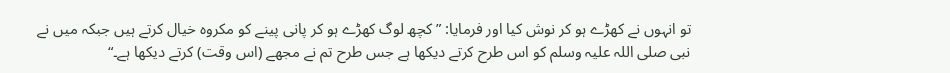تو انہوں نے کھڑے ہو کر نوش کیا اور فرمایا: ”کچھ لوگ کھڑے ہو کر پانی پینے کو مکروہ خیال کرتے ہیں جبکہ میں نے نبی صلی اللہ علیہ وسلم کو اس طرح کرتے دیکھا ہے جس طرح تم نے مجھے (اس وقت) کرتے دیکھا ہے۔“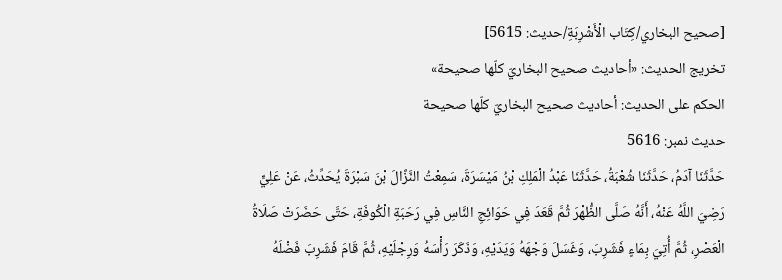[صحيح البخاري/كِتَاب الْأَشْرِبَةِ/حدیث: 5615]
تخریج الحدیث: «أحاديث صحيح البخاريّ كلّها صحيحة»
الحكم على الحديث: أحاديث صحيح البخاريّ كلّها صحيحة
حدیث نمبر: 5616
حَدَّثَنَا آدَمُ، حَدَّثَنَا شُعْبَةُ، حَدَّثَنَا عَبْدُ الْمَلِكِ بْنُ مَيْسَرَةَ، سَمِعْتُ النَّزَّالَ بْنَ سَبْرَةَ يُحَدِّثُ، عَنْ عَلِيٍّ رَضِيَ اللَّهُ عَنْهُ، أَنَّهُ صَلَّى الظُّهْرَ ثُمَّ قَعَدَ فِي حَوَائِجِ النَّاسِ فِي رَحَبَةِ الْكُوفَةِ، حَتَّى حَضَرَتْ صَلَاةُ الْعَصْرِ، ثُمَّ أُتِيَ بِمَاءٍ فَشَرِبَ، وَغَسَلَ وَجْهَهُ وَيَدَيْهِ، وَذَكَرَ رَأْسَهُ وَرِجْلَيْهِ، ثُمَّ قَامَ فَشَرِبَ فَضْلَهُ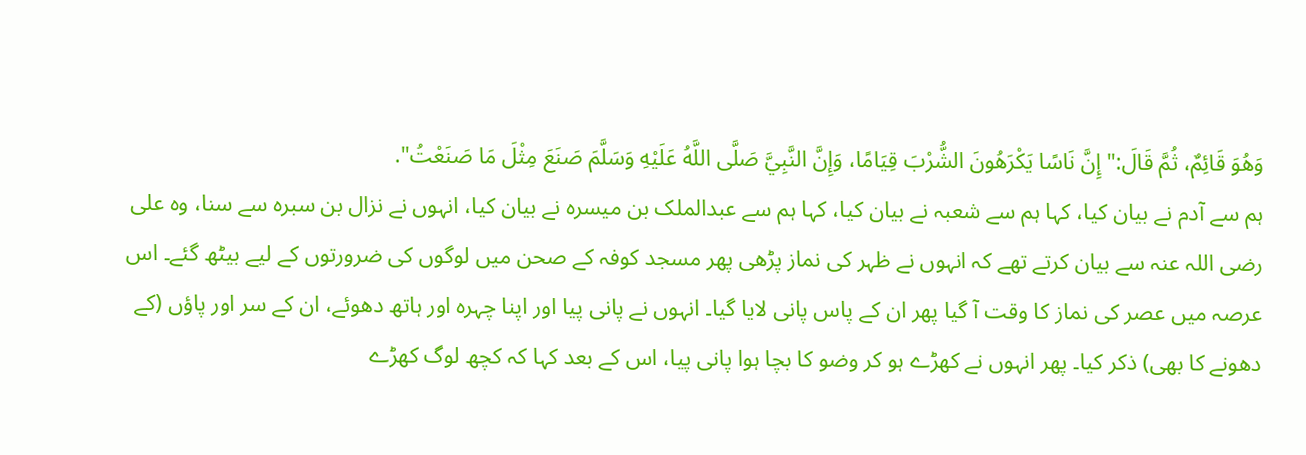وَهُوَ قَائِمٌ، ثُمَّ قَالَ:" إِنَّ نَاسًا يَكْرَهُونَ الشُّرْبَ قِيَامًا، وَإِنَّ النَّبِيَّ صَلَّى اللَّهُ عَلَيْهِ وَسَلَّمَ صَنَعَ مِثْلَ مَا صَنَعْتُ".
ہم سے آدم نے بیان کیا، کہا ہم سے شعبہ نے بیان کیا، کہا ہم سے عبدالملک بن میسرہ نے بیان کیا، انہوں نے نزال بن سبرہ سے سنا، وہ علی رضی اللہ عنہ سے بیان کرتے تھے کہ انہوں نے ظہر کی نماز پڑھی پھر مسجد کوفہ کے صحن میں لوگوں کی ضرورتوں کے لیے بیٹھ گئے۔ اس عرصہ میں عصر کی نماز کا وقت آ گیا پھر ان کے پاس پانی لایا گیا۔ انہوں نے پانی پیا اور اپنا چہرہ اور ہاتھ دھوئے، ان کے سر اور پاؤں (کے دھونے کا بھی) ذکر کیا۔ پھر انہوں نے کھڑے ہو کر وضو کا بچا ہوا پانی پیا، اس کے بعد کہا کہ کچھ لوگ کھڑے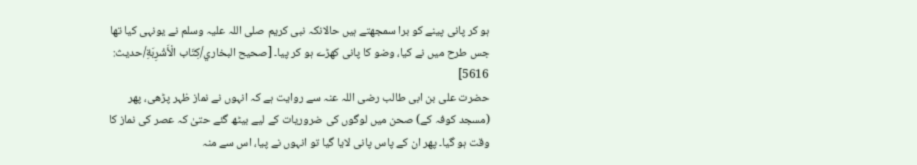ہو کر پانی پینے کو برا سمجھتے ہیں حالانکہ نبی کریم صلی اللہ علیہ وسلم نے یونہی کیا تھا جس طرح میں نے کیا، وضو کا پانی کھڑے ہو کر پیا۔ [صحيح البخاري/كِتَاب الْأَشْرِبَةِ/حدیث: 5616]
حضرت علی بن ابی طالب رضی اللہ عنہ سے روایت ہے کہ انہوں نے نماز ظہر پڑھی، پھر (مسجد کوفہ کے) صحن میں لوگوں کی ضروریات کے لیے بیٹھ گئے حتیٰ کہ عصر کی نماز کا وقت ہو گیا۔ پھر ان کے پاس پانی لایا گیا تو انہوں نے پیا، اس سے منہ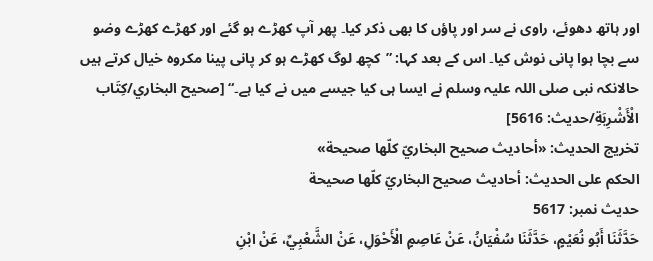اور ہاتھ دھوئے، راوی نے سر اور پاؤں کا بھی ذکر کیا۔ پھر آپ کھڑے ہو گئے اور کھڑے کھڑے وضو سے بچا ہوا پانی نوش کیا۔ اس کے بعد کہا: ”کچھ لوگ کھڑے ہو کر پانی پینا مکروہ خیال کرتے ہیں حالانکہ نبی صلی اللہ علیہ وسلم نے ایسا ہی کیا جیسے میں نے کیا ہے۔“ [صحيح البخاري/كِتَاب الْأَشْرِبَةِ/حدیث: 5616]
تخریج الحدیث: «أحاديث صحيح البخاريّ كلّها صحيحة»
الحكم على الحديث: أحاديث صحيح البخاريّ كلّها صحيحة
حدیث نمبر: 5617
حَدَّثَنَا أَبُو نُعَيْمٍ، حَدَّثَنَا سُفْيَانُ، عَنْ عَاصِمٍ الْأَحْوَلِ، عَنْ الشَّعْبِيِّ، عَنْ ابْنِ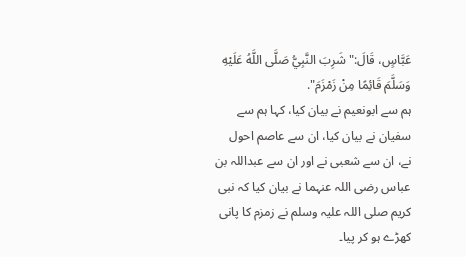عَبَّاسٍ، قَالَ:" شَرِبَ النَّبِيُّ صَلَّى اللَّهُ عَلَيْهِ وَسَلَّمَ قَائِمًا مِنْ زَمْزَمَ".
ہم سے ابونعیم نے بیان کیا، کہا ہم سے سفیان نے بیان کیا، ان سے عاصم احول نے، ان سے شعبی نے اور ان سے عبداللہ بن عباس رضی اللہ عنہما نے بیان کیا کہ نبی کریم صلی اللہ علیہ وسلم نے زمزم کا پانی کھڑے ہو کر پیا۔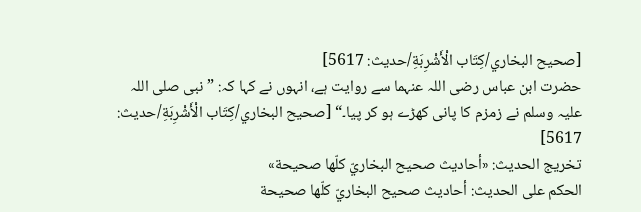[صحيح البخاري/كِتَاب الْأَشْرِبَةِ/حدیث: 5617]
حضرت ابن عباس رضی اللہ عنہما سے روایت ہے، انہوں نے کہا کہ: ”نبی صلی اللہ علیہ وسلم نے زمزم کا پانی کھڑے ہو کر پیا۔“ [صحيح البخاري/كِتَاب الْأَشْرِبَةِ/حدیث: 5617]
تخریج الحدیث: «أحاديث صحيح البخاريّ كلّها صحيحة»
الحكم على الحديث: أحاديث صحيح البخاريّ كلّها صحيحة